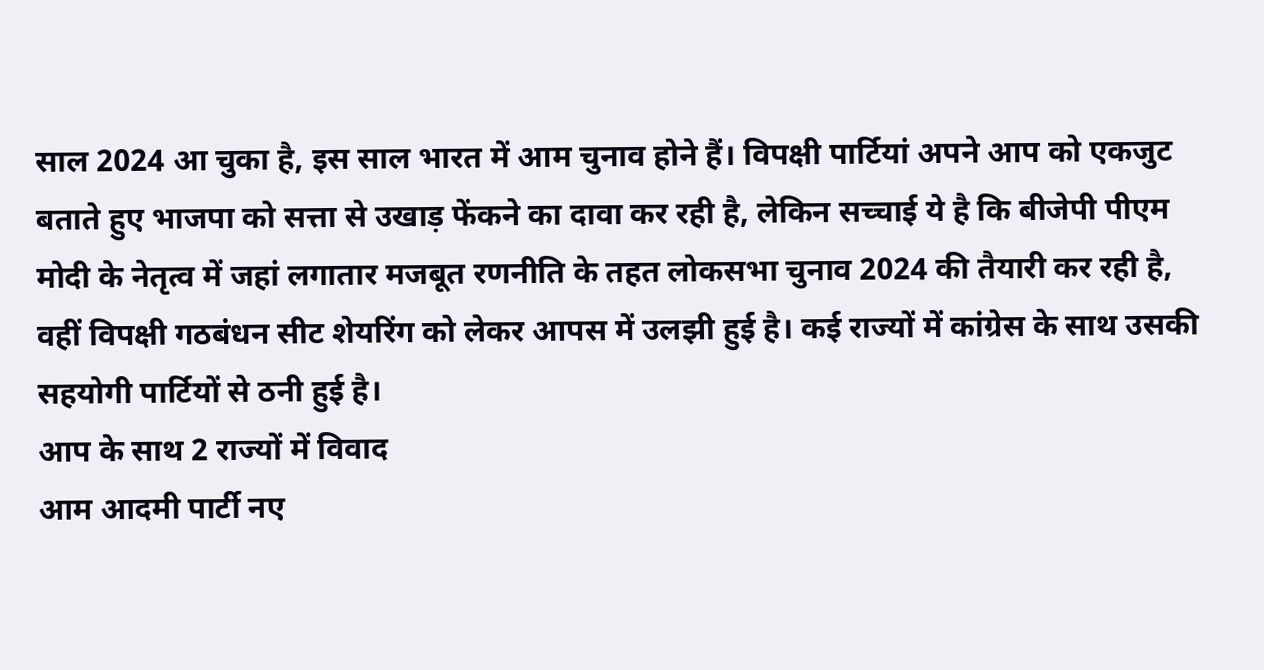साल 2024 आ चुका है, इस साल भारत में आम चुनाव होने हैं। विपक्षी पार्टियां अपने आप को एकजुट बताते हुए भाजपा को सत्ता से उखाड़ फेंकने का दावा कर रही है, लेकिन सच्चाई ये है कि बीजेपी पीएम मोदी के नेतृत्व में जहां लगातार मजबूत रणनीति के तहत लोकसभा चुनाव 2024 की तैयारी कर रही है, वहीं विपक्षी गठबंधन सीट शेयरिंग को लेकर आपस में उलझी हुई है। कई राज्यों में कांग्रेस के साथ उसकी सहयोगी पार्टियों से ठनी हुई है।
आप के साथ 2 राज्यों में विवाद
आम आदमी पार्टी नए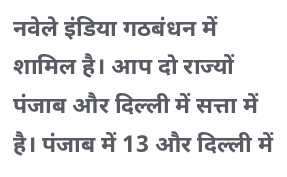नवेले इंडिया गठबंधन में शामिल है। आप दो राज्यों पंजाब और दिल्ली में सत्ता में है। पंजाब में 13 और दिल्ली में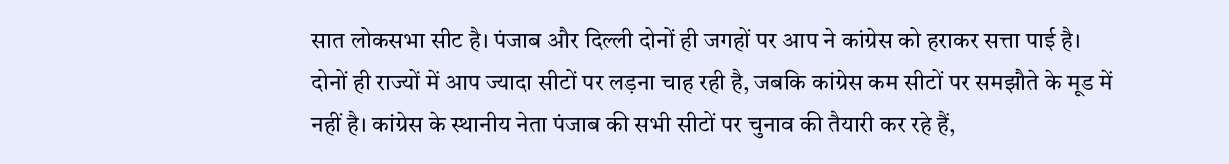सात लोकसभा सीट है। पंजाब और दिल्ली दोनों ही जगहों पर आप ने कांग्रेस को हराकर सत्ता पाई है। दोनों ही राज्यों में आप ज्यादा सीटों पर लड़ना चाह रही है, जबकि कांग्रेस कम सीटों पर समझौते के मूड में नहीं है। कांग्रेस के स्थानीय नेता पंजाब की सभी सीटों पर चुनाव की तैयारी कर रहे हैं,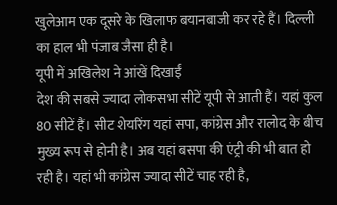खुलेआम एक दूसरे के खिलाफ बयानबाजी कर रहे हैं। दिल्ली का हाल भी पंजाब जैसा ही है।
यूपी में अखिलेश ने आंखें दिखाईं
देश की सबसे ज्यादा लोकसभा सीटें यूपी से आती हैं। यहां कुल 80 सीटें हैं। सीट शेयरिंग यहां सपा, कांग्रेस और रालोद के बीच मुख्य रूप से होनी है। अब यहां बसपा की एंट्री की भी बात हो रही है। यहां भी कांग्रेस ज्यादा सीटें चाह रही है,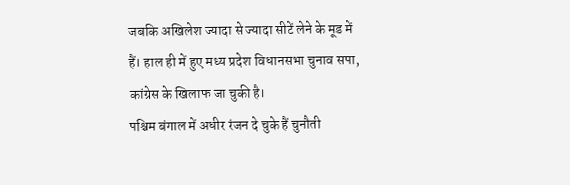जबकि अखिलेश ज्यादा से ज्यादा सीटें लेने के मूड में हैं। हाल ही में हुए मध्य प्रदेश विधानसभा चुनाव सपा, कांग्रेस के खिलाफ जा चुकी है।
पश्चिम बंगाल में अधीर रंजन दे चुके हैं चुनौती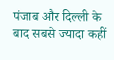पंजाब और दिल्ली के बाद सबसे ज्यादा कहीं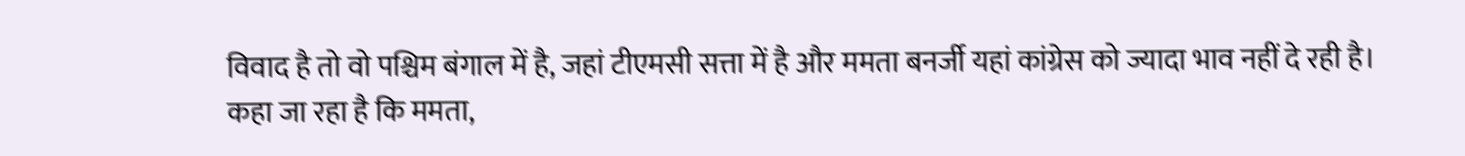विवाद है तो वो पश्चिम बंगाल में है, जहां टीएमसी सत्ता में है और ममता बनर्जी यहां कांग्रेस को ज्यादा भाव नहीं दे रही है। कहा जा रहा है कि ममता,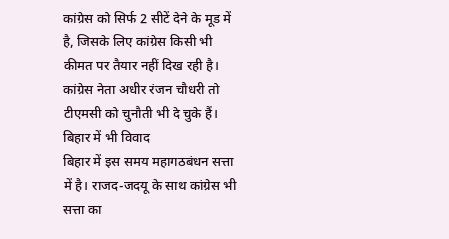कांग्रेस को सिर्फ 2 सीटें देने के मूड में है, जिसके लिए कांग्रेस किसी भी कीमत पर तैयार नहीं दिख रही है। कांग्रेस नेता अधीर रंजन चौधरी तो टीएमसी को चुनौती भी दे चुके हैं।
बिहार में भी विवाद
बिहार में इस समय महागठबंधन सत्ता में है। राजद-जदयू के साथ कांग्रेस भी सत्ता का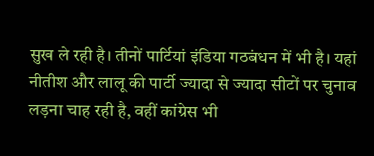सुख ले रही है। तीनों पार्टियां इंडिया गठबंधन में भी है। यहां नीतीश और लालू की पार्टी ज्यादा से ज्यादा सीटों पर चुनाव लड़ना चाह रही है, वहीं कांग्रेस भी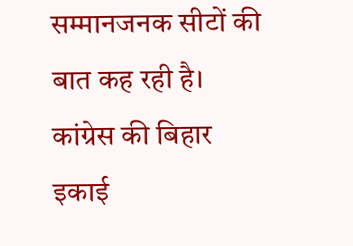सम्मानजनक सीटों की बात कह रही है। कांग्रेस की बिहार इकाई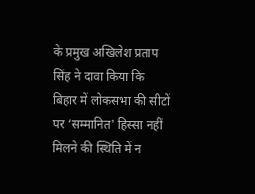के प्रमुख अखिलेश प्रताप सिंह ने दावा किया कि बिहार में लोकसभा की सीटों पर ‘सम्मानित' हिस्सा नहीं मिलने की स्थिति में न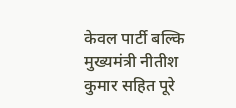केवल पार्टी बल्कि मुख्यमंत्री नीतीश कुमार सहित पूरे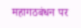महागठबंधन पर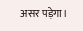असर पड़ेगा।